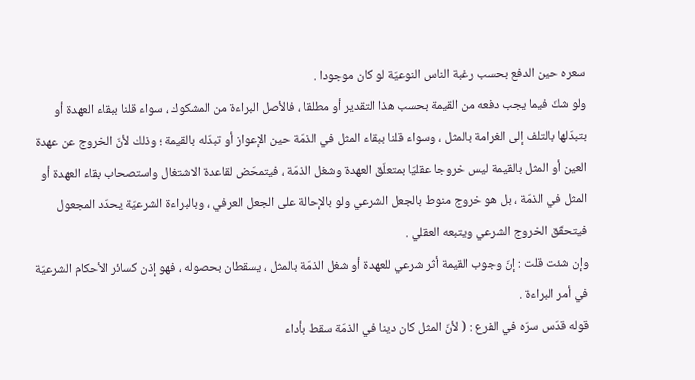سعره حين الدفع بحسب رغبة الناس النوعيّة لو كان موجودا .
ولو شكّ فيما يجب دفعه من القيمة بحسب هذا التقدير أو مطلقا ، فالأصل البراءة من المشكوك ، سواء قلنا ببقاء العهدة أو بتبدّلها بالتلف إلى الغرامة بالمثل ، وسواء قلنا ببقاء المثل في الذمّة حين الإعواز أو تبدّله بالقيمة ؛ وذلك لأنّ الخروج عن عهدة العين أو المثل بالقيمة ليس خروجا عقليّا بمتعلّق العهدة وشغل الذمّة ، فيتمحّض لقاعدة الاشتغال واستصحاب بقاء العهدة أو المثل في الذمّة ، بل هو خروج منوط بالجعل الشرعي ولو بالإحالة على الجعل العرفي ، وبالبراءة الشرعيّة يحدّد المجعول فيتحقّق الخروج الشرعي ويتبعه العقلي .
وإن شئت قلت : إنّ وجوب القيمة أثر شرعي للعهدة أو شغل الذمّة بالمثل ، يسقطان بحصوله ، فهو إذن كسائر الأحكام الشرعيّة في أمر البراءة .
قوله قدّس سرّه في الفرع : ( لأنّ المثل كان دينا في الذمّة سقط بأداء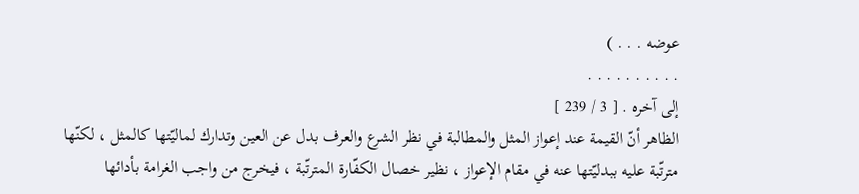عوضه . . . )
. . . . . . . . . .
إلى آخره . [ 3 / 239 ]
الظاهر أنّ القيمة عند إعواز المثل والمطالبة في نظر الشرع والعرف بدل عن العين وتدارك لماليّتها كالمثل ، لكنّها مترتّبة عليه ببدليّتها عنه في مقام الإعواز ، نظير خصال الكفّارة المترتّبة ، فيخرج من واجب الغرامة بأدائها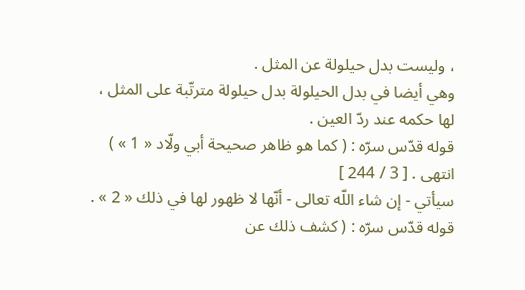، وليست بدل حيلولة عن المثل .
وهي أيضا في بدل الحيلولة بدل حيلولة مترتّبة على المثل ، لها حكمه عند ردّ العين .
قوله قدّس سرّه : ( كما هو ظاهر صحيحة أبي ولّاد « 1 » )
انتهى . [ 3 / 244 ]
سيأتي - إن شاء اللّه تعالى - أنّها لا ظهور لها في ذلك « 2 » .
قوله قدّس سرّه : ( كشف ذلك عن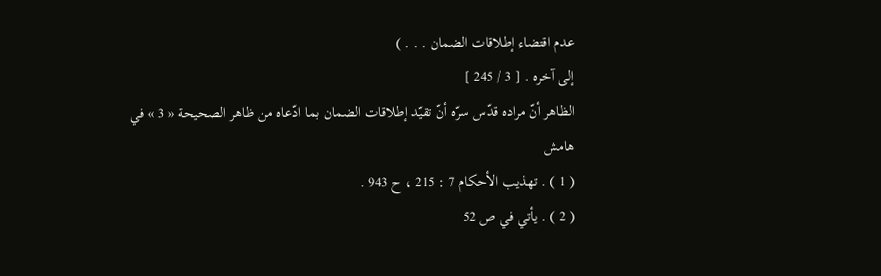عدم اقتضاء إطلاقات الضمان . . . )
إلى آخره . [ 3 / 245 ]
الظاهر أنّ مراده قدّس سرّه أنّ تقيّد إطلاقات الضمان بما ادّعاه من ظاهر الصحيحة « 3 » في
هامش
( 1 ) . تهذيب الأحكام 7 : 215 ، ح 943 .
( 2 ) . يأتي في ص 52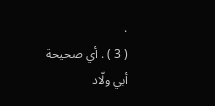.
( 3 ) . أي صحيحة أبي ولّاد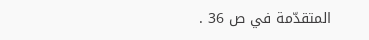المتقدّمة في ص 36 .